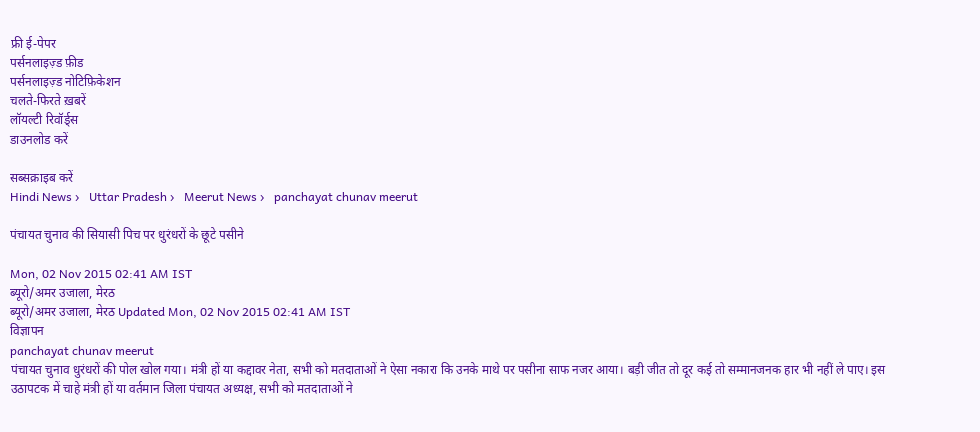फ्री ई-पेपर
पर्सनलाइज़्ड फ़ीड
पर्सनलाइज़्ड नोटिफ़िकेशन
चलते-फिरते ख़बरें
लॉयल्टी रिवॉर्ड्स
डाउनलोड करें

सब्सक्राइब करें
Hindi News ›   Uttar Pradesh ›   Meerut News ›   panchayat chunav meerut

पंचायत चुनाव की सियासी पिच पर धुरंधरों के छूटे पसीने

Mon, 02 Nov 2015 02:41 AM IST
ब्यूरो/अमर उजाला, मेरठ
ब्यूरो/अमर उजाला, मेरठ Updated Mon, 02 Nov 2015 02:41 AM IST
विज्ञापन
panchayat chunav meerut
पंचायत चुनाव धुरंधरों की पोल खोल गया। मंत्री हों या कद्दावर नेता, सभी को मतदाताओं ने ऐसा नकारा कि उनके माथे पर पसीना साफ नजर आया। बड़ी जीत तो दूर कई तो सम्मानजनक हार भी नहीं ले पाए। इस उठापटक में चाहे मंत्री हों या वर्तमान जिला पंचायत अध्यक्ष, सभी को मतदाताओं ने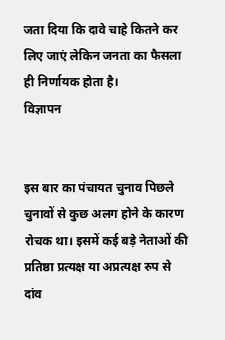जता दिया कि दावे चाहे कितने कर लिए जाएं लेकिन जनता का फैसला ही निर्णायक होता है।
विज्ञापन


इस बार का पंचायत चुनाव पिछले चुनावों से कुछ अलग होने के कारण रोचक था। इसमें कई बड़े नेताओं की प्रतिष्ठा प्रत्यक्ष या अप्रत्यक्ष रुप से दांव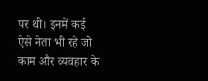पर थी। इनमें कई ऐसे नेता भी रहे जो काम और व्यवहार के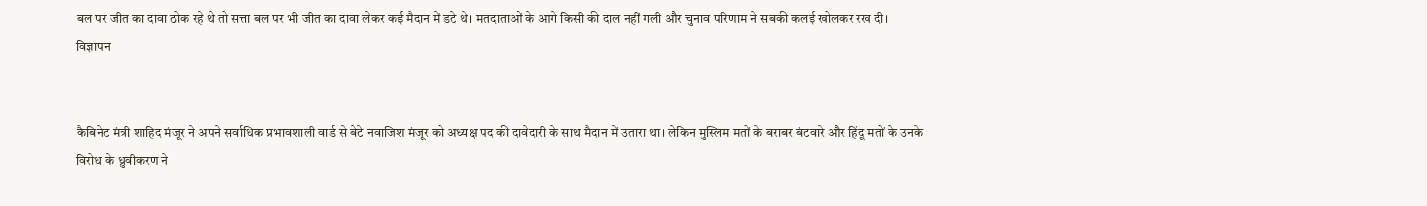बल पर जीत का दावा ठोक रहे थे तो सत्ता बल पर भी जीत का दावा लेकर कई मैदान में डटे थे। मतदाताओं के आगे किसी की दाल नहीं गली और चुनाव परिणाम ने सबकी कलई खोलकर रख दी।
विज्ञापन


कैबिनेट मंत्री शाहिद मंजूर ने अपने सर्वाधिक प्रभावशाली वार्ड से बेटे नवाजिश मंजूर को अध्यक्ष पद की दावेदारी के साथ मैदान में उतारा था। लेकिन मुस्लिम मतों के बराबर बंटवारे और हिंदू मतों के उनके विरोध के ध्रुवीकरण ने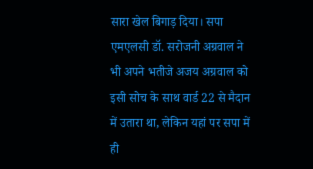सारा खेल बिगाड़ दिया। सपा एमएलसी डॉ. सरोजनी अग्रवाल ने भी अपने भतीजे अजय अग्रवाल को इसी सोच के साथ वार्ड 22 से मैदान में उतारा था, लेकिन यहां पर सपा में ही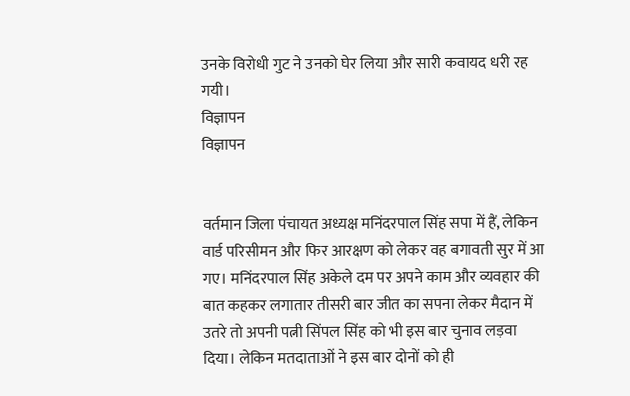उनके विरोधी गुट ने उनको घेर लिया और सारी कवायद धरी रह गयी।
विज्ञापन
विज्ञापन


वर्तमान जिला पंचायत अध्यक्ष मनिंदरपाल सिंह सपा में हैं, लेकिन वार्ड परिसीमन और फिर आरक्षण को लेकर वह बगावती सुर में आ गए। मनिंदरपाल सिंह अकेले दम पर अपने काम और व्यवहार की बात कहकर लगातार तीसरी बार जीत का सपना लेकर मैदान में उतरे तो अपनी पत्नी सिंपल सिंह को भी इस बार चुनाव लड़वा दिया। लेकिन मतदाताओं ने इस बार दोनों को ही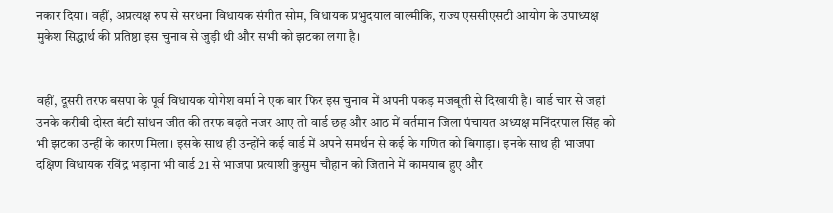नकार दिया। वहीं, अप्रत्यक्ष रुप से सरधना विधायक संगीत सोम, विधायक प्रभुदयाल वाल्मीकि, राज्य एससीएसटी आयोग के उपाध्यक्ष मुकेश सिद्धार्थ की प्रतिष्ठा इस चुनाव से जुड़ी थी और सभी को झटका लगा है।


वहीं, दूसरी तरफ बसपा के पूर्व विधायक योगेश वर्मा ने एक बार फिर इस चुनाव में अपनी पकड़ मजबूती से दिखायी है। वार्ड चार से जहां उनके करीबी दोस्त बंटी सांधन जीत की तरफ बढ़ते नजर आए तो वार्ड छह और आठ में वर्तमान जिला पंचायत अध्यक्ष मनिंदरपाल सिंह को भी झटका उन्हीं के कारण मिला। इसके साथ ही उन्होंने कई वार्ड में अपने समर्थन से कई के गणित को बिगाड़ा। इनके साथ ही भाजपा दक्षिण विधायक रविंद्र भड़ाना भी वार्ड 21 से भाजपा प्रत्याशी कुसुम चौहान को जिताने में कामयाब हुए और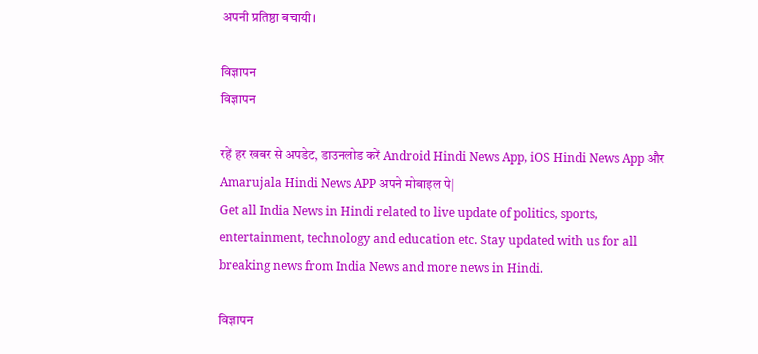अपनी प्रतिष्ठा बचायी।

विज्ञापन
विज्ञापन

रहें हर खबर से अपडेट, डाउनलोड करें Android Hindi News App, iOS Hindi News App और Amarujala Hindi News APP अपने मोबाइल पे|
Get all India News in Hindi related to live update of politics, sports, entertainment, technology and education etc. Stay updated with us for all breaking news from India News and more news in Hindi.

विज्ञापन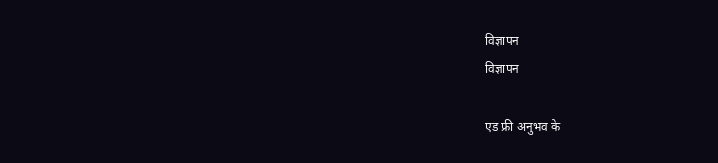विज्ञापन
विज्ञापन

एड फ्री अनुभव के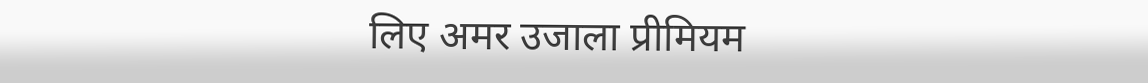लिए अमर उजाला प्रीमियम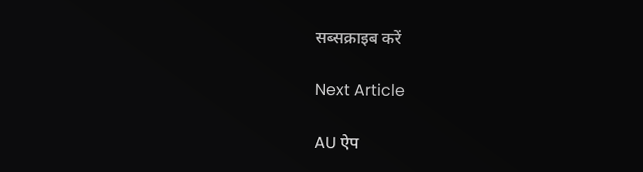सब्सक्राइब करें

Next Article

AU ऐप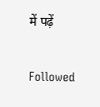में पढ़ें

Followed